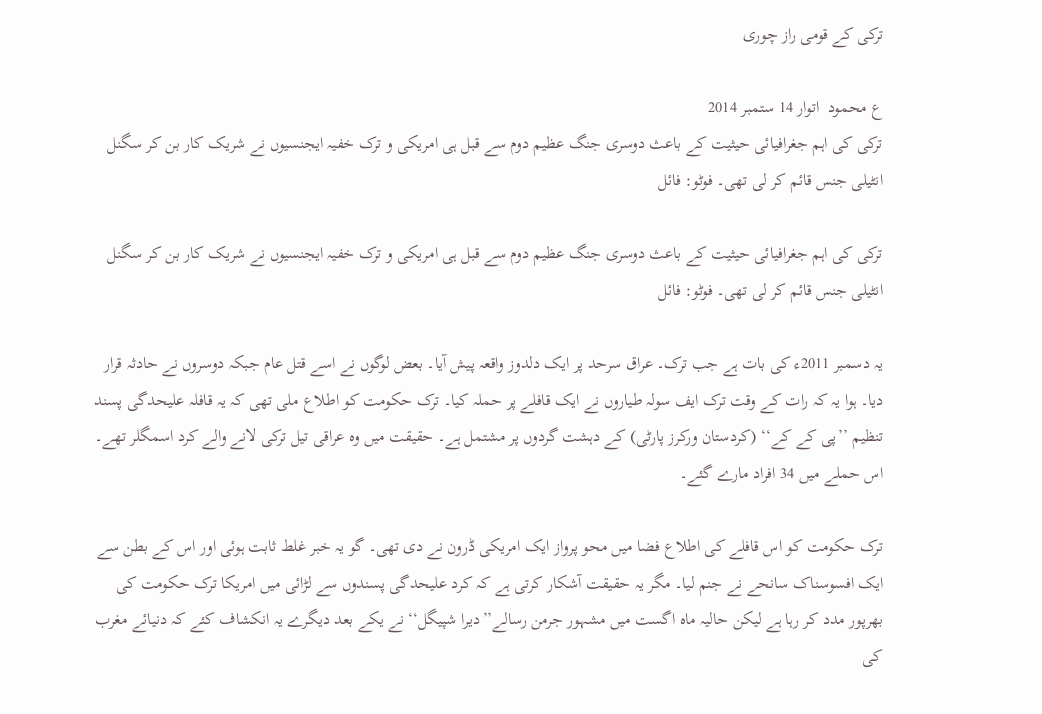ترکی کے قومی راز چوری

ع محمود  اتوار 14 ستمبر 2014
ترکی کی اہم جغرافیائی حیثیت کے باعث دوسری جنگ عظیم دوم سے قبل ہی امریکی و ترک خفیہ ایجنسیوں نے شریک کار بن کر سگنل انٹیلی جنس قائم کر لی تھی۔ فوٹو: فائل

ترکی کی اہم جغرافیائی حیثیت کے باعث دوسری جنگ عظیم دوم سے قبل ہی امریکی و ترک خفیہ ایجنسیوں نے شریک کار بن کر سگنل انٹیلی جنس قائم کر لی تھی۔ فوٹو: فائل

یہ دسمبر 2011ء کی بات ہے جب ترک۔ عراق سرحد پر ایک دلدوز واقعہ پیش آیا۔ بعض لوگوں نے اسے قتل عام جبکہ دوسروں نے حادثہ قرار دیا۔ ہوا یہ کہ رات کے وقت ترک ایف سولہ طیاروں نے ایک قافلے پر حملہ کیا۔ ترک حکومت کو اطلاع ملی تھی کہ یہ قافلہ علیحدگی پسند تنظیم ’’پی کے کے‘‘ (کردستان ورکرز پارٹی) کے دہشت گردوں پر مشتمل ہے۔ حقیقت میں وہ عراقی تیل ترکی لانے والے کرد اسمگلر تھے۔ اس حملے میں 34 افراد مارے گئے۔

ترک حکومت کو اس قافلے کی اطلاع فضا میں محو پرواز ایک امریکی ڈرون نے دی تھی۔ گو یہ خبر غلط ثابت ہوئی اور اس کے بطن سے ایک افسوسناک سانحے نے جنم لیا۔ مگر یہ حقیقت آشکار کرتی ہے کہ کرد علیحدگی پسندوں سے لڑائی میں امریکا ترک حکومت کی بھرپور مدد کر رہا ہے لیکن حالیہ ماہ اگست میں مشہور جرمن رسالے’’دیرا شپیگل‘‘ نے یکے بعد دیگرے یہ انکشاف کئے کہ دنیائے مغرب کی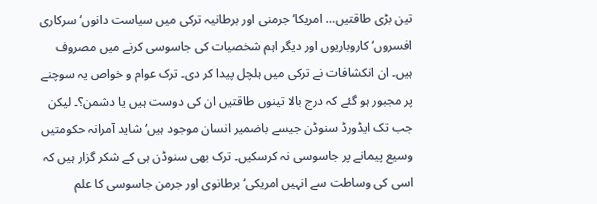تین بڑی طاقتیں… امریکا‘ جرمنی اور برطانیہ ترکی میں سیاست دانوں‘ سرکاری افسروں‘ کاروباریوں اور دیگر اہم شخصیات کی جاسوسی کرنے میں مصروف ہیں۔ ان انکشافات نے ترکی میں ہلچل پیدا کر دی۔ ترک عوام و خواص یہ سوچنے پر مجبور ہو گئے کہ درج بالا تینوں طاقتیں ان کی دوست ہیں یا دشمن؟۔ لیکن جب تک ایڈورڈ سنوڈن جیسے باضمیر انسان موجود ہیں‘ شاید آمرانہ حکومتیں وسیع پیمانے پر جاسوسی نہ کرسکیں۔ ترک بھی سنوڈن ہی کے شکر گزار ہیں کہ اسی کی وساطت سے انہیں امریکی‘ برطانوی اور جرمن جاسوسی کا علم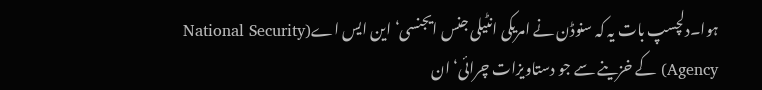ہوا۔دلچسپ بات یہ کہ سنوڈن نے امریکی انٹیلی جنس ایجنسی‘ این ایس اے(National Security Agency) کے خزینے سے جو دستاویزات چرائی‘ ان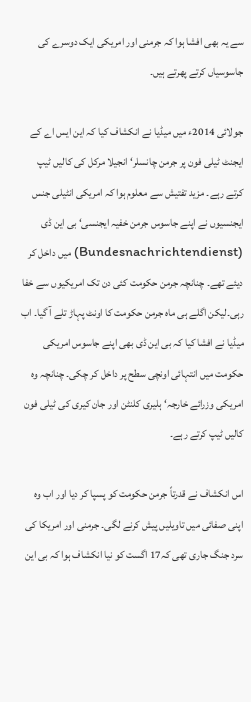سے یہ بھی افشا ہوا کہ جرمنی اور امریکی ایک دوسرے کی جاسوسیاں کرتے پھرتے ہیں۔

جولائی 2014ء میں میڈیا نے انکشاف کیا کہ این ایس اے کے ایجنٹ ٹیلی فون پر جرمن چانسلر‘ انجیلا مرکل کی کالیں ٹیپ کرتے رہے۔ مزید تفتیش سے معلوم ہوا کہ امریکی انٹیلی جنس ایجنسیوں نے اپنے جاسوس جرمن خفیہ ایجنسی‘ بی این ڈی (Bundesnachrichtendienst) میں داخل کر دیئے تھے۔ چنانچہ جرمن حکومت کئی دن تک امریکیوں سے خفا رہی۔لیکن اگلے ہی ماہ جرمن حکومت کا اونٹ پہاڑ تلے آ گیا۔ اب میڈیا نے افشا کیا کہ بی این ڈی بھی اپنے جاسوس امریکی حکومت میں انتہائی اونچی سطح پر داخل کر چکی۔ چنانچہ وہ امریکی وزرائے خارجہ‘ ہلیری کلنٹن اور جان کیری کی ٹیلی فون کالیں ٹیپ کرتے رہے۔

اس انکشاف نے قدرتاً جرمن حکومت کو پسپا کر دیا اور اب وہ اپنی صفائی میں تاویلیں پیش کرنے لگی۔ جرمنی اور امریکا کی سرد جنگ جاری تھی کہ17 اگست کو نیا انکشاف ہوا کہ بی این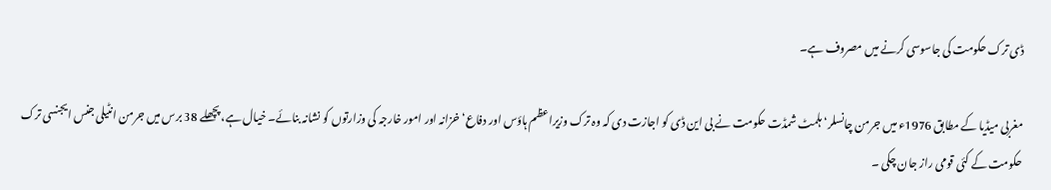ڈی ترک حکومت کی جاسوسی کرنے میں مصروف ہے۔

مغربی میڈیا کے مطابق 1976ء میں جرمن چانسلر‘ ہلمٹ شمڈت حکومت نے بی این ڈی کو اجازت دی کہ وہ ترک وزیراعظم ہاؤس اور دفاع‘ خزانہ اور امور خارجہ کی وزارتوں کو نشانہ بنائے۔ خیال ہے، پچھلے 38 برس میں جرمن انٹیلی جنس ایجنسی ترک حکومت کے کئی قومی راز جان چکی ۔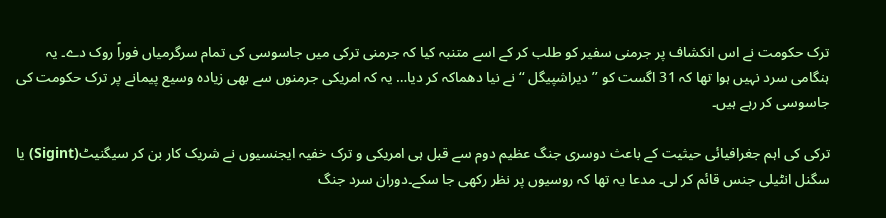ترک حکومت نے اس انکشاف پر جرمنی سفیر کو طلب کر کے اسے متنبہ کیا کہ جرمنی ترکی میں جاسوسی کی تمام سرگرمیاں فوراً روک دے۔ یہ ہنگامی سرد نہیں ہوا تھا کہ 31 اگست کو ’’دیراشپیگل ‘‘ نے نیا دھماکہ کر دیا… یہ کہ امریکی جرمنوں سے بھی زیادہ وسیع پیمانے پر ترک حکومت کی جاسوسی کر رہے ہیں۔

ترکی کی اہم جغرافیائی حیثیت کے باعث دوسری جنگ عظیم دوم سے قبل ہی امریکی و ترک خفیہ ایجنسیوں نے شریک کار بن کر سیگنیٹ(Sigint) یا سگنل انٹیلی جنس قائم کر لی۔ مدعا یہ تھا کہ روسیوں پر نظر رکھی جا سکے۔دوران سرد جنگ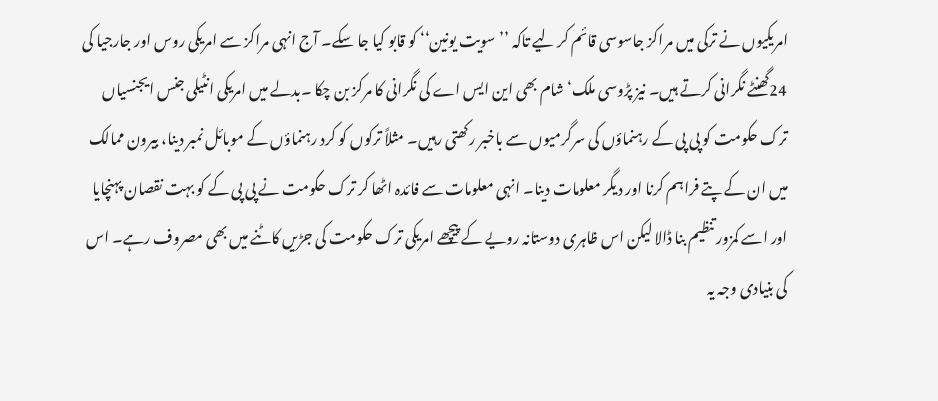امریکیوں نے ترکی میں مراکز جاسوسی قائم کر لیے تاکہ ’’سویت یونین‘‘ کو قابو کیا جا سکے۔ آج انہی مراکز سے امریکی روس اور جارجیا کی 24گھنٹے نگرانی کرتے ہیں۔ نیز پڑوسی ملک‘ شام بھی این ایس اے کی نگرانی کا مرکز بن چکا ۔بدلے میں امریکی انٹیلی جنس ایجنسیاں ترک حکومت کو پی پی کے رہنماؤں کی سرگرمیوں سے باخبر رکھتی رہیں۔ مثلاً ترکوں کو کرد رہنماؤں کے موبائل نمبر دینا، بیرون ممالک میں ان کے پتے فراہم کرنا اور دیگر معلومات دینا۔ انہی معلومات سے فائدہ اٹھا کر ترک حکومت نے پی پی کے کو بہت نقصان پہنچایا اور اسے کمزور تنظیم بنا ڈالا لیکن اس ظاہری دوستانہ رویے کے پیچھے امریکی ترک حکومت کی جڑیں کاٹنے میں بھی مصروف رہے۔ اس کی بنیادی وجہ یہ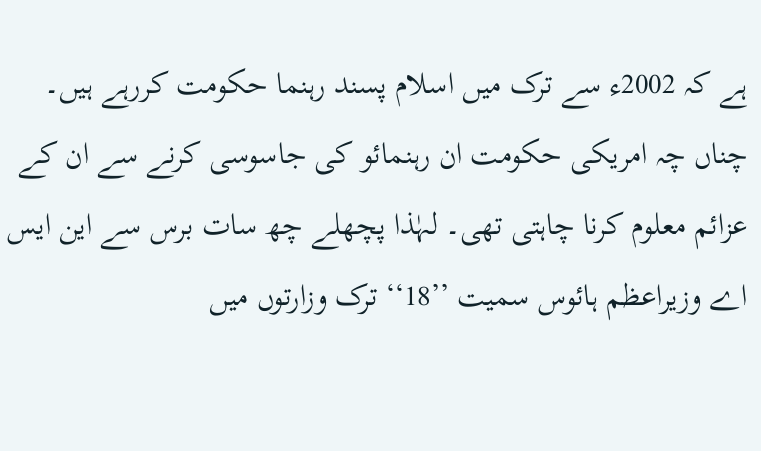ہے کہ 2002ء سے ترک میں اسلام پسند رہنما حکومت کررہے ہیں۔ چناں چہ امریکی حکومت ان رہنمائو کی جاسوسی کرنے سے ان کے عزائم معلوم کرنا چاہتی تھی۔ لہٰذا پچھلے چھ سات برس سے این ایس اے وزیراعظم ہائوس سمیت ’’18‘‘ ترک وزارتوں میں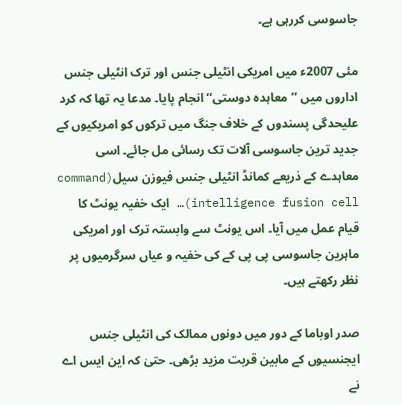جاسوسی کررہی ہے۔

مئی 2007ء میں امریکی انٹیلی جنس اور ترک انٹیلی جنس اداروں میں ’’معاہدہ دوستی‘‘ انجام پایا۔ مدعا یہ تھا کہ کرد علیحدگی پسندوں کے خلاف جنگ میں ترکوں کو امریکیوں کے جدید ترین جاسوسی آلات تک رسائی مل جائے۔ اسی معاہدے کے ذریعے کمانڈ انٹیلی جنس فیوزن سیل(command intelligence fusion cell)… ایک خفیہ یونٹ کا قیام عمل میں آیا۔ اس یونٹ سے وابستہ ترک اور امریکی ماہرین جاسوسی پی پی کے کی خفیہ و عیاں سرگرمیوں پر نظر رکھتے ہیں۔

صدر اوباما کے دور میں دونوں ممالک کی انٹیلی جنس ایجنسیوں کے مابین قربت مزید بڑھی۔ حتیٰ کہ این ایس اے نے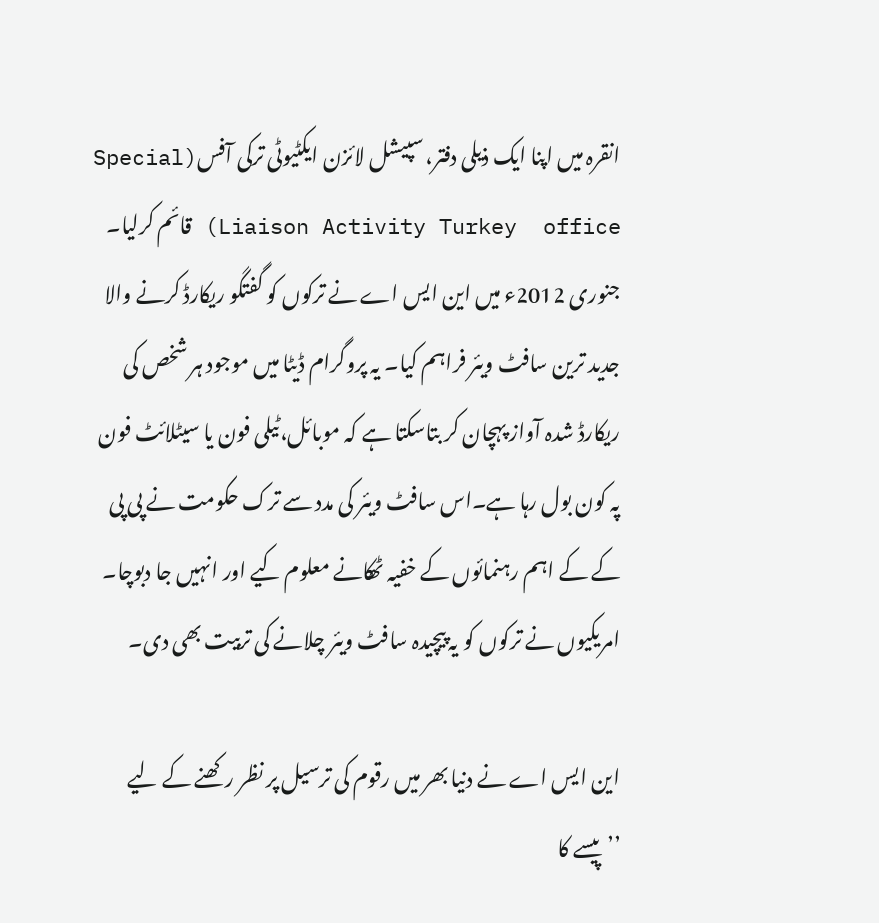انقرہ میں اپنا ایک ذیلی دفتر، سپیشل لائزن ایکٹیوٹی ترکی آفس(Special Liaison Activity Turkey  office) قائم کرلیا۔ جنوری 2012ء میں این ایس اے نے ترکوں کو گفتگو ریکارڈ کرنے والا جدید ترین سافٹ ویئر فراہم کیا۔ یہ پروگرام ڈیٹا میں موجود ہر شخص کی ریکارڈ شدہ آواز پہچان کر بتاسکتا ہے کہ موبائل،ٹیلی فون یا سیٹلائٹ فون پہ کون بول رہا ہے۔اس سافٹ ویئر کی مدد سے ترک حکومت نے پی پی کے کے اہم رہنمائوں کے خفیہ ٹھکانے معلوم کیے اور انہیں جا دبوچا۔ امریکیوں نے ترکوں کو یہ پیچیدہ سافٹ ویئر چلانے کی تربیت بھی دی۔

این ایس اے نے دنیا بھر میں رقوم کی ترسیل پر نظر رکھنے کے لیے ’’پیسے کا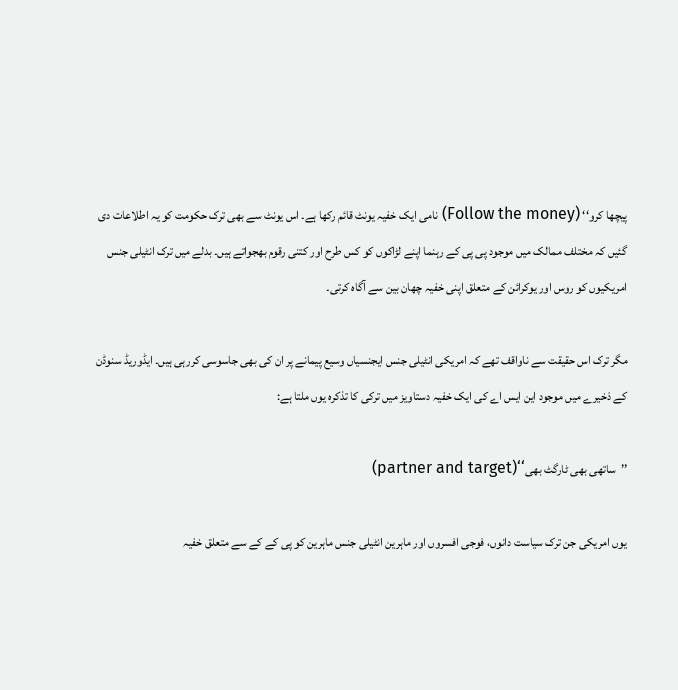پیچھا کرو‘‘ (Follow the money) نامی ایک خفیہ یونٹ قائم رکھا ہے۔ اس یونٹ سے بھی ترک حکومت کو یہ اطلاعات دی گئیں کہ مختلف ممالک میں موجود پی پی کے رہنما اپنے لڑاکوں کو کس طرح اور کتنی رقوم بھجواتے ہیں۔ بدلے میں ترک انٹیلی جنس امریکیوں کو روس اور یوکرائن کے متعلق اپنی خفیہ چھان بین سے آگاہ کرتی۔

مگر ترک اس حقیقت سے ناواقف تھے کہ امریکی انٹیلی جنس ایجنسیاں وسیع پیمانے پر ان کی بھی جاسوسی کررہی ہیں۔ ایڈوریڈ سنوڈن کے ذخیرے میں موجود این ایس اے کی ایک خفیہ دستاویز میں ترکی کا تذکرہ یوں ملتا ہے:

’’ساتھی بھی ٹارگٹ بھی‘‘(partner and target)

یوں امریکی جن ترک سیاست دانوں، فوجی افسروں اور ماہرین انٹیلی جنس ماہرین کو پی کے کے سے متعلق خفیہ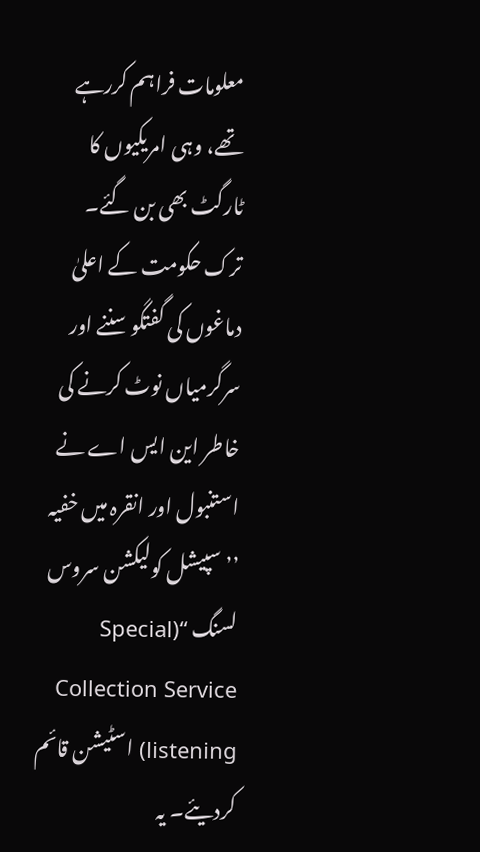معلومات فراہم کررہے تھے، وہی امریکیوں کا ٹارگٹ بھی بن گئے۔ ترک حکومت کے اعلیٰ دماغوں کی گفتگو سننے اور سرگرمیاں نوٹ کرنے کی خاطر این ایس اے نے استنبول اور انقرہ میں خفیہ ’’سپیشل کولیکشن سروس لسنگ ‘‘(Special Collection Service listening) اسٹیشن قائم کردیئے۔ یہ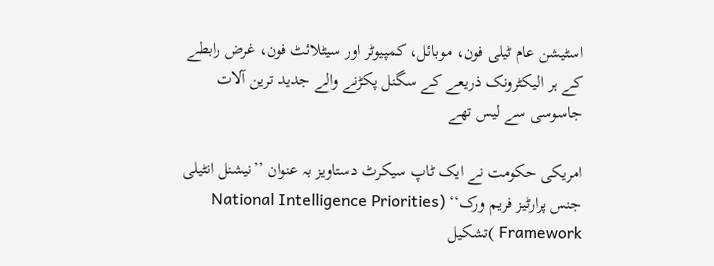اسٹیشن عام ٹیلی فون، موبائل، کمپیوٹر اور سیٹلائٹ فون، غرض رابطے کے ہر الیکٹرونک ذریعے کے سگنل پکڑنے والے جدید ترین آلات جاسوسی سے لیس تھے

امریکی حکومت نے ایک ٹاپ سیکرٹ دستاویز بہ عنوان ’’نیشنل انٹیلی جنس پرارٹیز فریم ورک‘‘ (National Intelligence Priorities Framework )تشکیل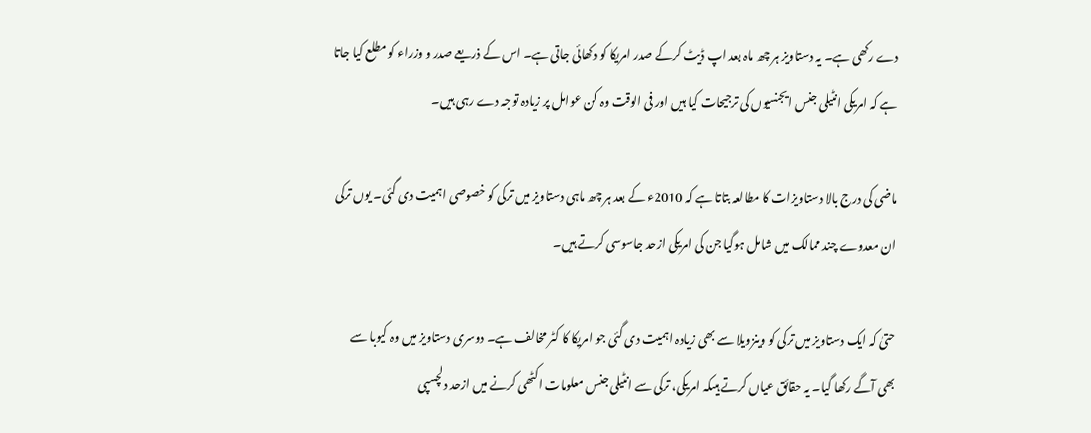دے رکھی ہے۔ یہ دستاویز ہر چھ ماہ بعد اپ ڈیٹ کرکے صدر امریکا کو دکھائی جاتی ہے۔ اس کے ذریعے صدر و وزراء کو مطلع کیا جاتا ہے کہ امریکی انٹیلی جنس ایجنسیوں کی ترجیحات کیا ہیں اور فی الوقت وہ کن عوامل پر زیادہ توجہ دے رہی ہیں۔

ماضی کی درج بالا دستاویزات کا مطالعہ بتاتا ہے کہ 2010ء کے بعد ہر چھ ماہی دستاویز میں ترکی کو خصوصی اہمیت دی گئی۔ یوں ترکی ان معدوے چند ممالک میں شامل ہوگیا جن کی امریکی ازحد جاسوسی کرتے ہیں۔

حتیٰ کہ ایک دستاویز میں ترکی کو وینزویلا سے بھی زیادہ اہمیت دی گئی جو امریکا کا کٹر مخالف ہے۔ دوسری دستاویز میں وہ کیوبا سے بھی آگے رکھا گیا۔ یہ حقائق عیاں کرتے ہیںکہ امریکی، ترکی سے انٹیلی جنس معلومات اکٹھی کرنے میں ازحد دلچسپی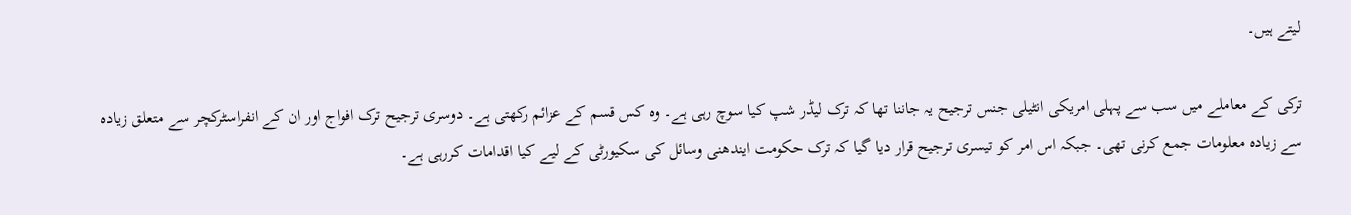لیتے ہیں۔

ترکی کے معاملے میں سب سے پہلی امریکی انٹیلی جنس ترجیح یہ جاننا تھا کہ ترک لیڈر شپ کیا سوچ رہی ہے۔ وہ کس قسم کے عزائم رکھتی ہے۔ دوسری ترجیح ترک افواج اور ان کے انفراسٹرکچر سے متعلق زیادہ سے زیادہ معلومات جمع کرنی تھی۔ جبکہ اس امر کو تیسری ترجیح قرار دیا گیا کہ ترک حکومت ایندھنی وسائل کی سکیورٹی کے لیے کیا اقدامات کررہی ہے۔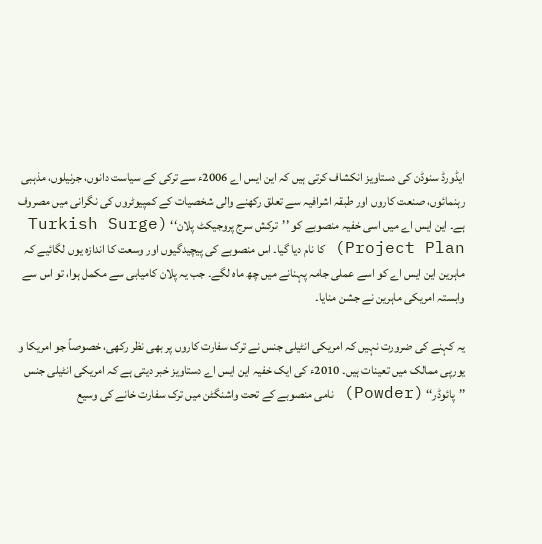ایڈورڈ سنوڈن کی دستاویز انکشاف کرتی ہیں کہ این ایس اے 2006ء سے ترکی کے سیاست دانوں، جرنیلوں، مذہبی رہنمائوں، صنعت کاروں اور طبقہ اشرافیہ سے تعلق رکھنے والی شخصیات کے کمپیوٹروں کی نگرانی میں مصروف ہے۔ این ایس اے میں اسی خفیہ منصوبے کو ’’ترکش سرج پروجیکٹ پلان‘‘ (Turkish Surge Project Plan) کا نام دیا گیا۔ اس منصوبے کی پیچیدگیوں اور وسعت کا اندازہ یوں لگائیے کہ ماہرین این ایس اے کو اسے عملی جامہ پہنانے میں چھ ماہ لگے۔ جب یہ پلان کامیابی سے مکمل ہوا، تو اس سے وابستہ امریکی ماہرین نے جشن منایا۔

یہ کہنے کی ضرورت نہیں کہ امریکی انٹیلی جنس نے ترک سفارت کاروں پر بھی نظر رکھی، خصوصاً جو امریکا و یورپی ممالک میں تعینات ہیں۔ 2010ء کی ایک خفیہ این ایس اے دستاویز خبر دیتی ہے کہ امریکی انٹیلی جنس ’’پائوڈر‘‘ (Powder) نامی منصوبے کے تحت واشنگٹن میں ترک سفارت خانے کی وسیع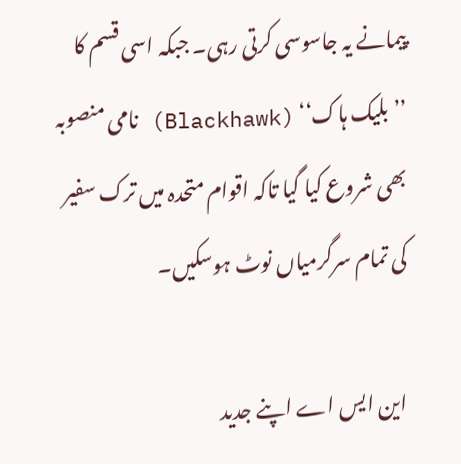پیمانے یہ جاسوسی کرتی رہی۔ جبکہ اسی قسم کا ’’بلیک ہاک‘‘ (Blackhawk) نامی منصوبہ بھی شروع کیا گیا تاکہ اقوام متحدہ میں ترک سفیر کی تمام سرگرمیاں نوٹ ہوسکیں۔

این ایس اے اپنے جدید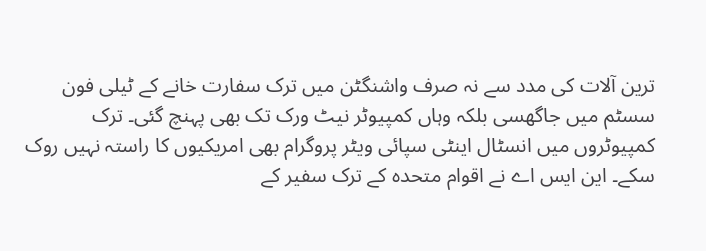ترین آلات کی مدد سے نہ صرف واشنگٹن میں ترک سفارت خانے کے ٹیلی فون سسٹم میں جاگھسی بلکہ وہاں کمپیوٹر نیٹ ورک تک بھی پہنچ گئی۔ ترک کمپیوٹروں میں انسٹال اینٹی سپائی ویٹر پروگرام بھی امریکیوں کا راستہ نہیں روک سکے۔ این ایس اے نے اقوام متحدہ کے ترک سفیر کے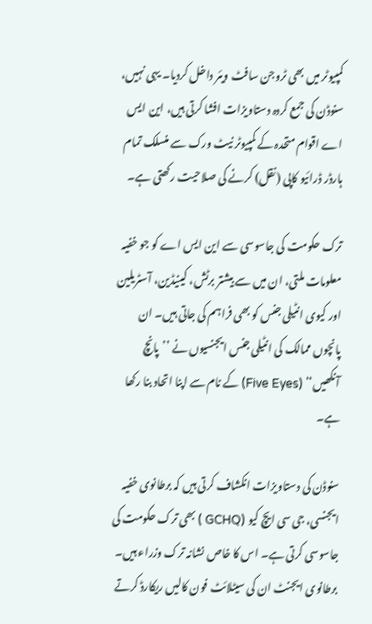کمپیوٹر میں بھی ٹروجن سافٹ ویئر داخل کردیا۔ یہی نہیں، سنوڈن کی جمع کردہ دستاویزات افشا کرتی ہیں، این ایس اے اقوام متحدہ کے کمپیوٹر نیٹ ورک سے منسلک تمام ہارڈر ڈرائیو کاپی (نقل) کرنے کی صلاحیت رکھتی ہے۔

ترک حکومت کی جاسوسی سے این ایس اے کو جو خفیہ معلومات ملتی، ان میں سے بیشتر برٹش، کینیڈین، آسٹریلین اور کیوی انٹیلی جنس کو بھی فراہم کی جاتی ہیں۔ ان پانچوں ممالک کی انٹیلی جنس ایجنسیوں نے ’’پانچ آنکھیں‘‘ (Five Eyes) کے نام سے اپنا اتحاد بنا رکھا ہے۔

سنوڈن کی دستاویزات انکشاف کرتی ہیں کہ برطانوی خفیہ ایجنسی، جی سی ایچ کیو (GCHQ ) بھی ترک حکومت کی جاسوسی کرتی ہے۔ اس کا خاص نشانہ ترک وزراء ہیں۔ برطانوی ایجنٹ ان کی سیٹلائٹ فون کالیں ریکارڈ کرتے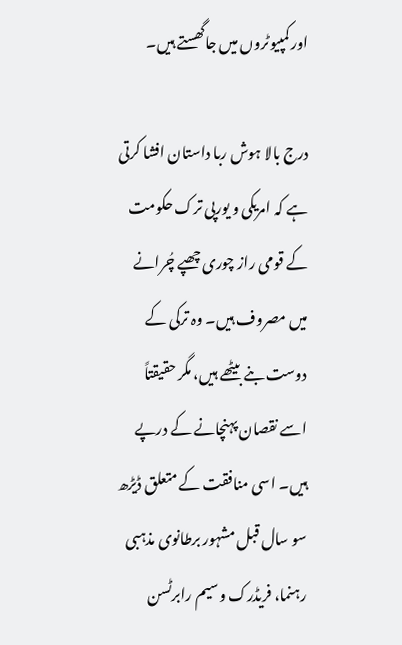اور کمپیوٹروں میں جاگھستے ہیں۔

درج بالا ہوش ربا داستان افشا کرتی ہے کہ امریکی و یورپی ترک حکومت کے قومی راز چوری چھپے چُرانے میں مصروف ہیں۔ وہ ترکی کے دوست بنے بیٹھے ہیں، مگر حقیقتاً اسے نقصان پہنچانے کے درپے ہیں۔ اسی منافقت کے متعلق ڈیڑھ سو سال قبل مشہور برطانوی مذہبی رہنما، فریڈرک وسیم رابرٹسن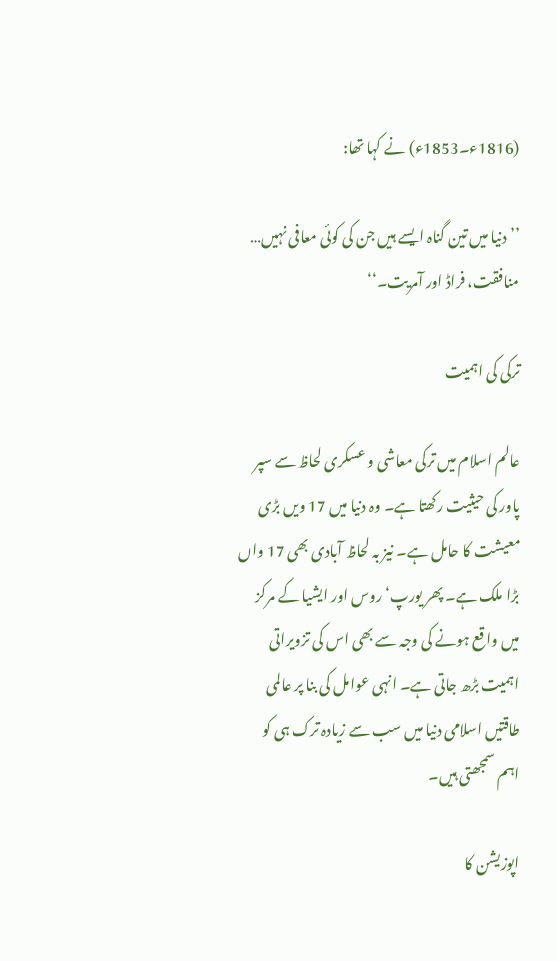(1816ء۔1853ء) نے کہا تھا:

’’دنیا میں تین گناہ ایسے ہیں جن کی کوئی معافی نہیں… منافقت، فراڈ اور آمریت۔‘‘

ترکی کی اہمیت

عالم اسلام میں ترکی معاشی و عسکری لحاظ سے سپر پاور کی حیثیت رکھتا ہے۔ وہ دنیا میں 17 ویں بڑی معیشت کا حامل ہے۔ نیز بہ لحاظ آبادی بھی 17 واں بڑا ملک ہے۔ پھر یورپ‘ روس اور ایشیا کے مرکز میں واقع ہونے کی وجہ سے بھی اس کی تزویراتی اہمیت بڑھ جاتی ہے۔ انہی عوامل کی بنا پر عالمی طاقتیں اسلامی دنیا میں سب سے زیادہ ترک ہی کو اہم سمجھتی ہیں۔

اپوزیشن کا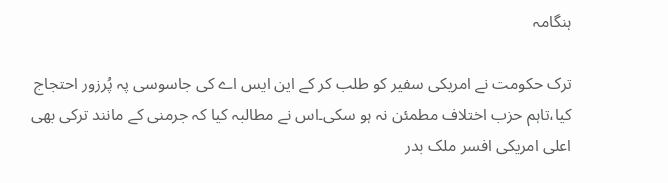ہنگامہ

ترک حکومت نے امریکی سفیر کو طلب کر کے این ایس اے کی جاسوسی پہ پُرزور احتجاج کیا،تاہم حزب اختلاف مطمئن نہ ہو سکی۔اس نے مطالبہ کیا کہ جرمنی کے مانند ترکی بھی اعلی امریکی افسر ملک بدر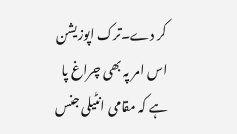کر دے۔ترک اپوزیشن اس امر پہ بھی چراغ پا ہے کہ مقامی انٹیلی جنس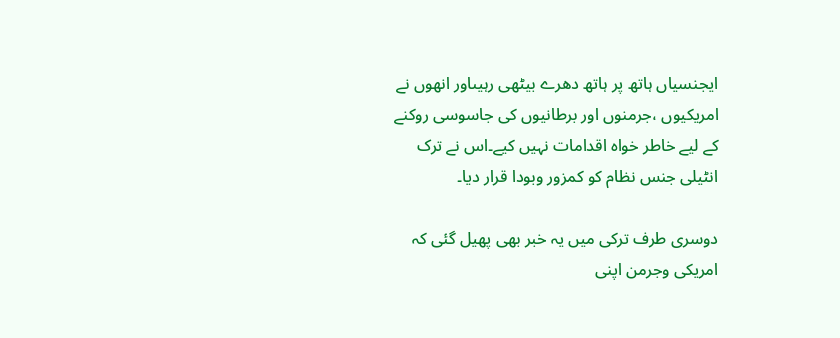ایجنسیاں ہاتھ پر ہاتھ دھرے بیٹھی رہیںاور انھوں نے امریکیوں ،جرمنوں اور برطانیوں کی جاسوسی روکنے کے لیے خاطر خواہ اقدامات نہیں کیے۔اس نے ترک انٹیلی جنس نظام کو کمزور وبودا قرار دیا۔

دوسری طرف ترکی میں یہ خبر بھی پھیل گئی کہ امریکی وجرمن اپنی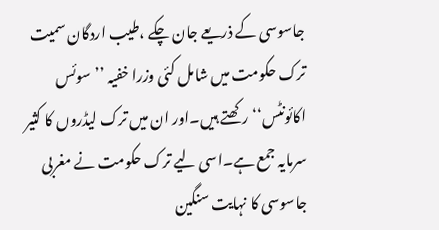جاسوسی کے ذریعے جان چکے ،طیب اردگان سمیت ترک حکومت میں شامل کئی وزرا خفیہ ’’سوئس اکائونٹس‘‘ رکھتے ہیں۔اور ان میں ترک لیڈروں کا کثیر سرمایہ جمع ہے۔اسی لیے ترک حکومت نے مغربی جاسوسی کا نہایت سنگین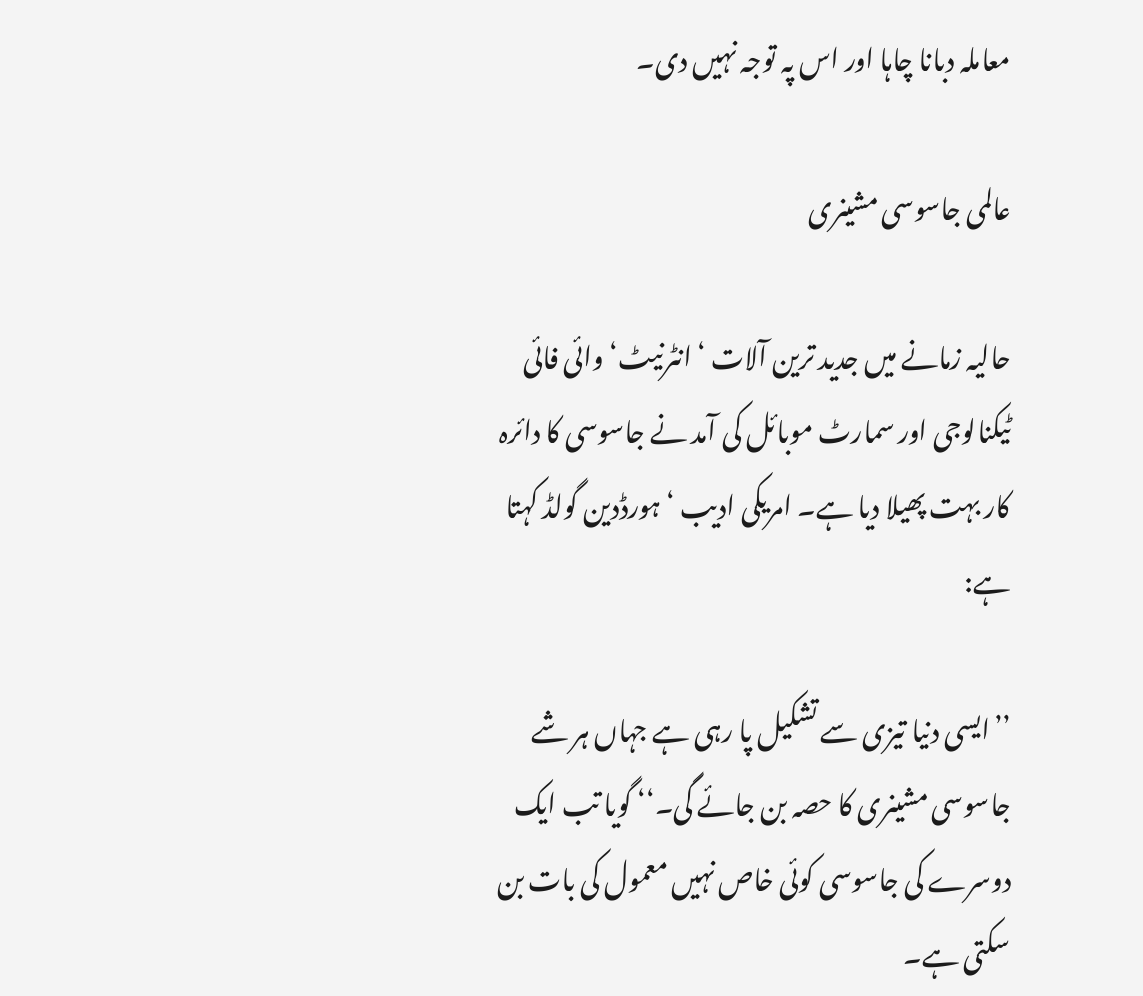معاملہ دبانا چاہا اور اس پہ توجہ نہیں دی۔

عالمی جاسوسی مشینری

حالیہ زمانے میں جدید ترین آلات ‘ انٹرنیٹ‘ وائی فائی ٹیکنالوجی اور سمارٹ موبائل کی آمد نے جاسوسی کا دائرہ کار بہت پھیلا دیا ہے۔ امریکی ادیب ‘ ہورڈدین گولڈ کہتا ہے:

’’ایسی دنیا تیزی سے تشکیل پا رہی ہے جہاں ہر شے جاسوسی مشینری کا حصہ بن جائے گی۔‘‘ گویا تب ایک دوسرے کی جاسوسی کوئی خاص نہیں معمول کی بات بن سکتی ہے۔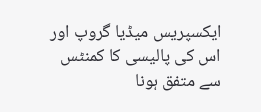ایکسپریس میڈیا گروپ اور اس کی پالیسی کا کمنٹس سے متفق ہونا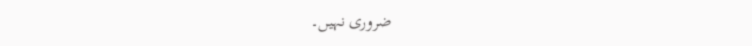ضروری نہیں۔